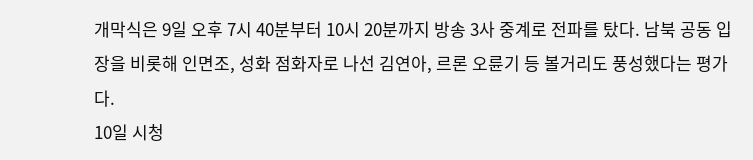개막식은 9일 오후 7시 40분부터 10시 20분까지 방송 3사 중계로 전파를 탔다. 남북 공동 입장을 비롯해 인면조, 성화 점화자로 나선 김연아, 르론 오륜기 등 볼거리도 풍성했다는 평가다.
10일 시청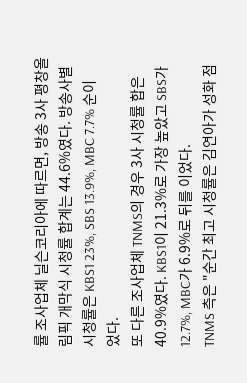률 조사업체 닐슨코리아에 따르면, 방송 3사 평창올림픽 개막식 시청률 합계는 44.6%였다. 방송사별 시청률은 KBS1 23%, SBS 13.9%, MBC 7.7% 순이었다.
또 다른 조사업체 TNMS의 경우 3사 시청률 합은 40.9%였다. KBS1이 21.3%로 가장 높았고 SBS가 12.7%, MBC가 6.9%로 뒤를 이었다.
TNMS 측은 "순간 최고 시청률은 김연아가 성화 점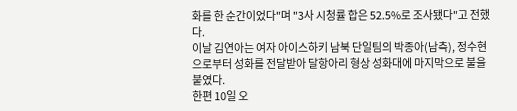화를 한 순간이었다"며 "3사 시청률 합은 52.5%로 조사됐다"고 전했다.
이날 김연아는 여자 아이스하키 남북 단일팀의 박종아(남측), 정수현으로부터 성화를 전달받아 달항아리 형상 성화대에 마지막으로 불을 붙였다.
한편 10일 오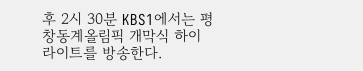후 2시 30분 KBS1에서는 평창동계올림픽 개막식 하이라이트를 방송한다.